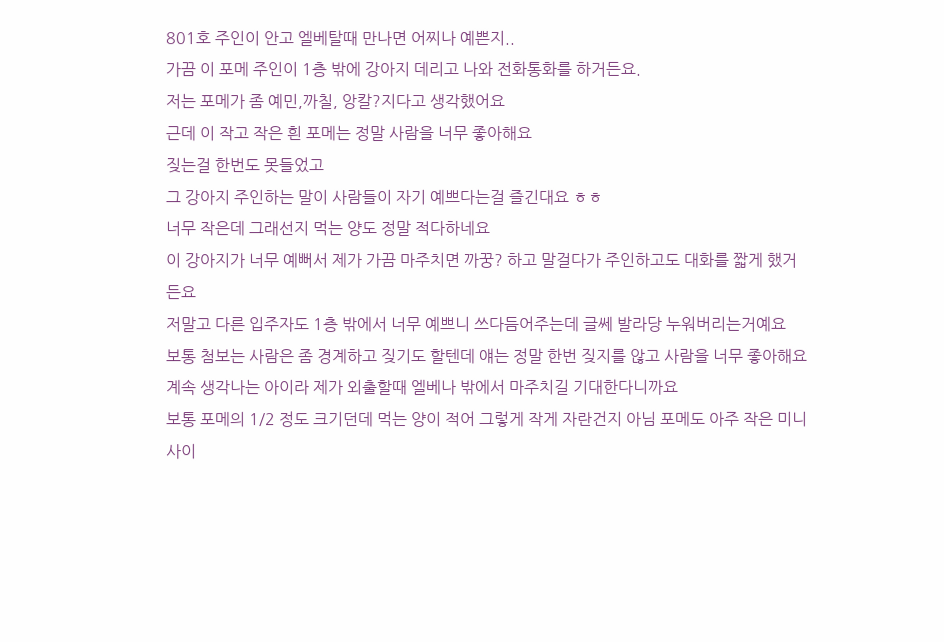801호 주인이 안고 엘베탈때 만나면 어찌나 예쁜지..
가끔 이 포메 주인이 1층 밖에 강아지 데리고 나와 전화통화를 하거든요.
저는 포메가 좀 예민,까칠, 앙칼?지다고 생각했어요
근데 이 작고 작은 흰 포메는 정말 사람을 너무 좋아해요
짖는걸 한번도 못들었고
그 강아지 주인하는 말이 사람들이 자기 예쁘다는걸 즐긴대요 ㅎㅎ
너무 작은데 그래선지 먹는 양도 정말 적다하네요
이 강아지가 너무 예뻐서 제가 가끔 마주치면 까꿍? 하고 말걸다가 주인하고도 대화를 짧게 했거든요
저말고 다른 입주자도 1층 밖에서 너무 예쁘니 쓰다듬어주는데 글쎄 발라당 누워버리는거예요
보통 첨보는 사람은 좀 경계하고 짖기도 할텐데 얘는 정말 한번 짖지를 않고 사람을 너무 좋아해요
계속 생각나는 아이라 제가 외출할때 엘베나 밖에서 마주치길 기대한다니까요
보통 포메의 1/2 정도 크기던데 먹는 양이 적어 그렇게 작게 자란건지 아님 포메도 아주 작은 미니 사이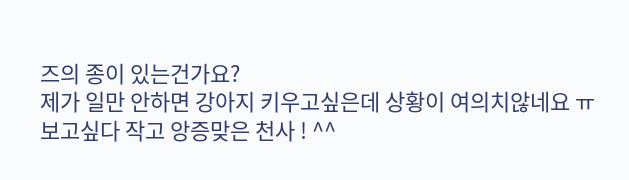즈의 종이 있는건가요?
제가 일만 안하면 강아지 키우고싶은데 상황이 여의치않네요 ㅠ
보고싶다 작고 앙증맞은 천사 ! ^^